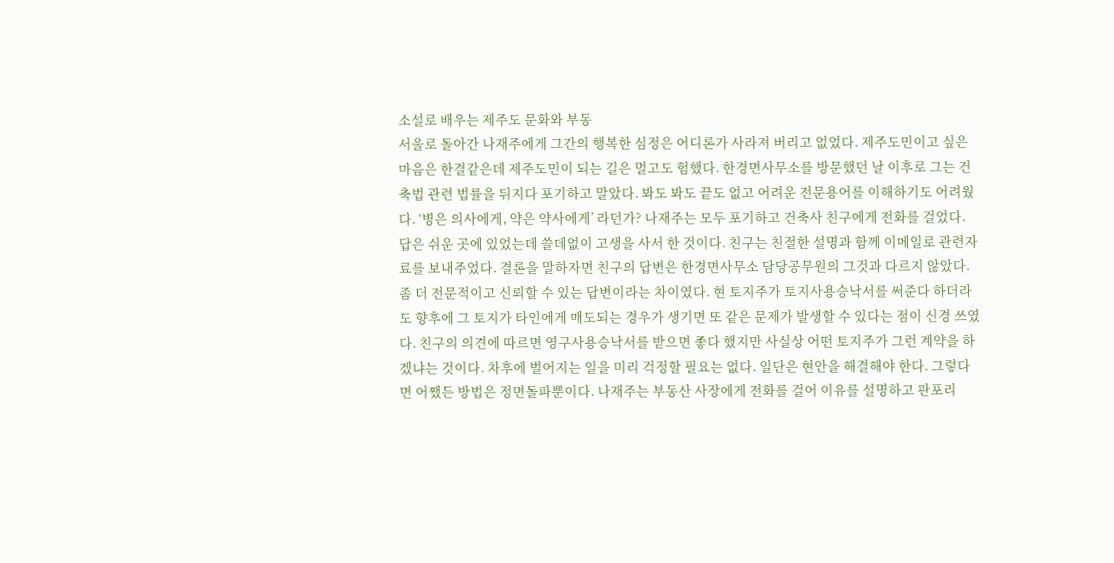소설로 배우는 제주도 문화와 부동
서울로 돌아간 나재주에게 그간의 행복한 심정은 어디론가 사라져 버리고 없었다. 제주도민이고 싶은 마음은 한결같은데 제주도민이 되는 길은 멀고도 험했다. 한경면사무소를 방문했던 날 이후로 그는 건축법 관련 법률을 뒤지다 포기하고 말았다. 봐도 봐도 끝도 없고 어려운 전문용어를 이해하기도 어려웠다. ‘병은 의사에게, 약은 약사에게’ 라던가? 나재주는 모두 포기하고 건축사 친구에게 전화를 걸었다. 답은 쉬운 곳에 있었는데 쓸데없이 고생을 사서 한 것이다. 친구는 친절한 설명과 함께 이메일로 관련자료를 보내주었다. 결론을 말하자면 친구의 답변은 한경면사무소 담당공무원의 그것과 다르지 않았다. 좀 더 전문적이고 신뢰할 수 있는 답변이라는 차이였다. 현 토지주가 토지사용승낙서를 써준다 하더라도 향후에 그 토지가 타인에게 매도되는 경우가 생기면 또 같은 문제가 발생할 수 있다는 점이 신경 쓰였다. 친구의 의견에 따르면 영구사용승낙서를 받으면 좋다 했지만 사실상 어떤 토지주가 그런 계약을 하겠냐는 것이다. 차후에 벌어지는 일을 미리 걱정할 필요는 없다. 일단은 현안을 해결해야 한다. 그렇다면 어쨌든 방법은 정면돌파뿐이다. 나재주는 부동산 사장에게 전화를 걸어 이유를 설명하고 판포리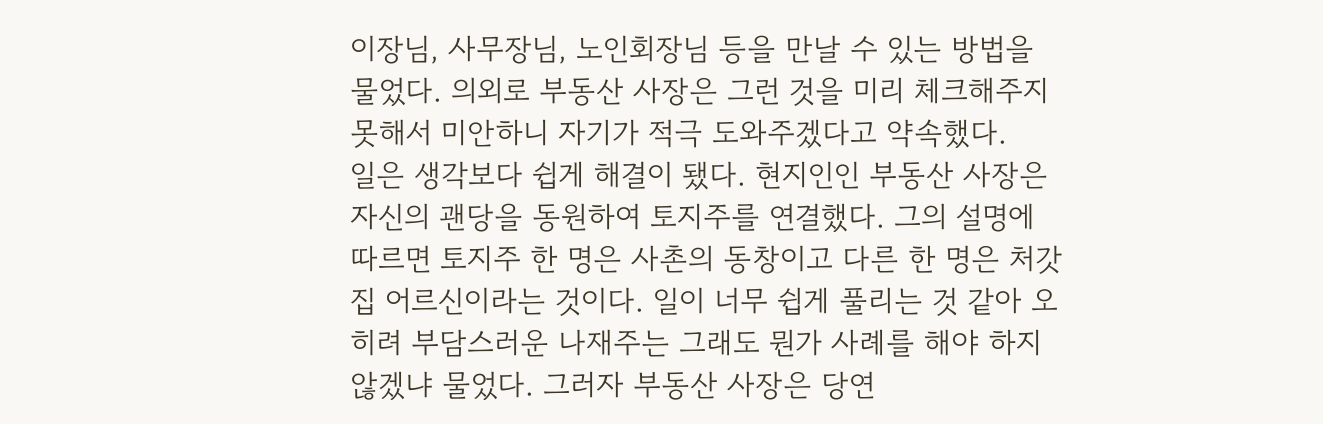이장님, 사무장님, 노인회장님 등을 만날 수 있는 방법을 물었다. 의외로 부동산 사장은 그런 것을 미리 체크해주지 못해서 미안하니 자기가 적극 도와주겠다고 약속했다.
일은 생각보다 쉽게 해결이 됐다. 현지인인 부동산 사장은 자신의 괜당을 동원하여 토지주를 연결했다. 그의 설명에 따르면 토지주 한 명은 사촌의 동창이고 다른 한 명은 처갓집 어르신이라는 것이다. 일이 너무 쉽게 풀리는 것 같아 오히려 부담스러운 나재주는 그래도 뭔가 사례를 해야 하지 않겠냐 물었다. 그러자 부동산 사장은 당연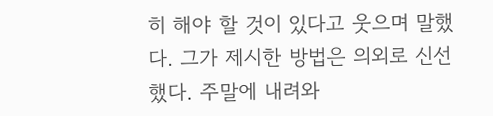히 해야 할 것이 있다고 웃으며 말했다. 그가 제시한 방법은 의외로 신선했다. 주말에 내려와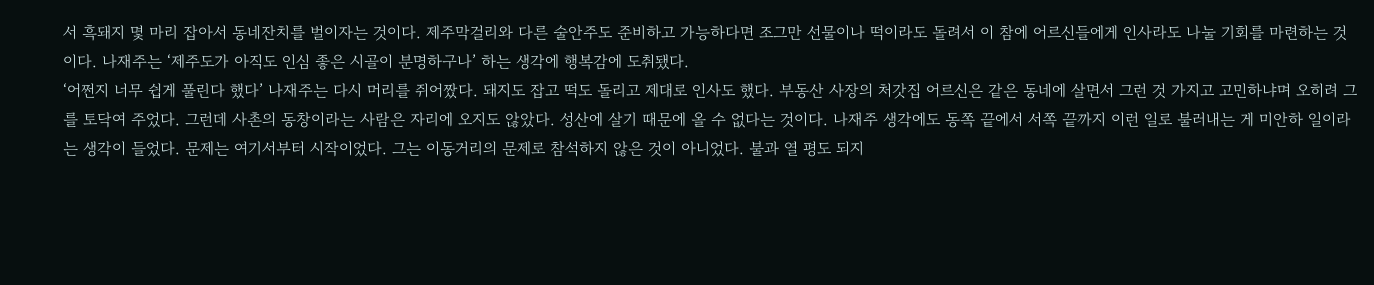서 흑돼지 몇 마리 잡아서 동네잔치를 벌이자는 것이다. 제주막걸리와 다른 술안주도 준비하고 가능하다면 조그만 선물이나 떡이라도 돌려서 이 참에 어르신들에게 인사라도 나눌 기회를 마련하는 것이다. 나재주는 ‘제주도가 아직도 인심 좋은 시골이 분명하구나’ 하는 생각에 행복감에 도취됐다.
‘어쩐지 너무 쉽게 풀린다 했다’ 나재주는 다시 머리를 쥐어짰다. 돼지도 잡고 떡도 돌리고 제대로 인사도 했다. 부동산 사장의 처갓집 어르신은 같은 동네에 살면서 그런 것 가지고 고민하냐며 오히려 그를 토닥여 주었다. 그런데 사촌의 동창이라는 사람은 자리에 오지도 않았다. 성산에 살기 때문에 올 수 없다는 것이다. 나재주 생각에도 동쪽 끝에서 서쪽 끝까지 이런 일로 불러내는 게 미안하 일이라는 생각이 들었다. 문제는 여기서부터 시작이었다. 그는 이동거리의 문제로 참석하지 않은 것이 아니었다. 불과 열 평도 되지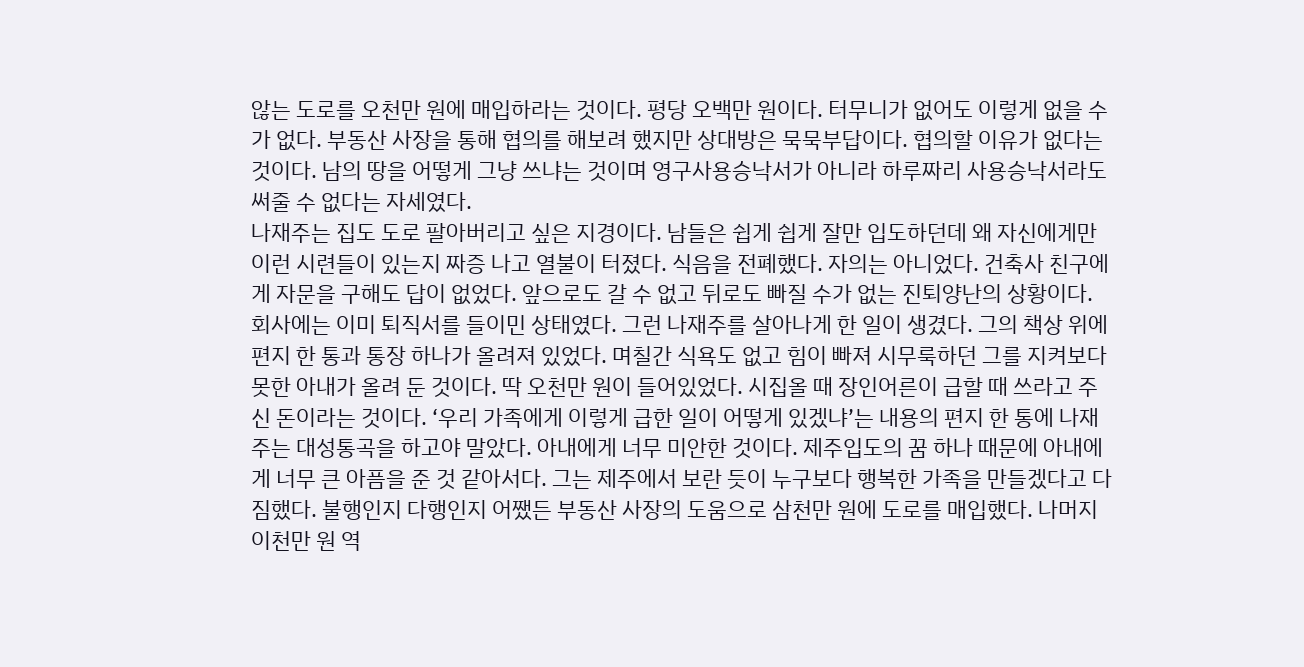않는 도로를 오천만 원에 매입하라는 것이다. 평당 오백만 원이다. 터무니가 없어도 이렇게 없을 수가 없다. 부동산 사장을 통해 협의를 해보려 했지만 상대방은 묵묵부답이다. 협의할 이유가 없다는 것이다. 남의 땅을 어떻게 그냥 쓰냐는 것이며 영구사용승낙서가 아니라 하루짜리 사용승낙서라도 써줄 수 없다는 자세였다.
나재주는 집도 도로 팔아버리고 싶은 지경이다. 남들은 쉽게 쉽게 잘만 입도하던데 왜 자신에게만 이런 시련들이 있는지 짜증 나고 열불이 터졌다. 식음을 전폐했다. 자의는 아니었다. 건축사 친구에게 자문을 구해도 답이 없었다. 앞으로도 갈 수 없고 뒤로도 빠질 수가 없는 진퇴양난의 상황이다. 회사에는 이미 퇴직서를 들이민 상태였다. 그런 나재주를 살아나게 한 일이 생겼다. 그의 책상 위에 편지 한 통과 통장 하나가 올려져 있었다. 며칠간 식욕도 없고 힘이 빠져 시무룩하던 그를 지켜보다 못한 아내가 올려 둔 것이다. 딱 오천만 원이 들어있었다. 시집올 때 장인어른이 급할 때 쓰라고 주신 돈이라는 것이다. ‘우리 가족에게 이렇게 급한 일이 어떻게 있겠냐’는 내용의 편지 한 통에 나재주는 대성통곡을 하고야 말았다. 아내에게 너무 미안한 것이다. 제주입도의 꿈 하나 때문에 아내에게 너무 큰 아픔을 준 것 같아서다. 그는 제주에서 보란 듯이 누구보다 행복한 가족을 만들겠다고 다짐했다. 불행인지 다행인지 어쨌든 부동산 사장의 도움으로 삼천만 원에 도로를 매입했다. 나머지 이천만 원 역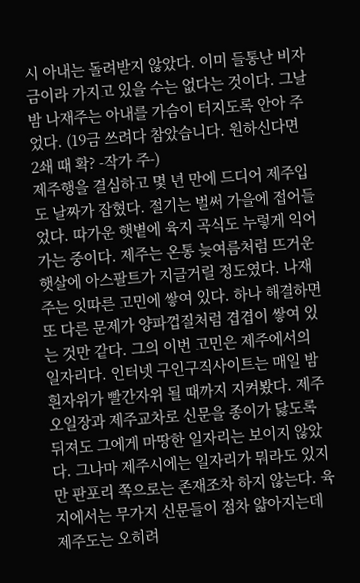시 아내는 돌려받지 않았다. 이미 들통난 비자금이라 가지고 있을 수는 없다는 것이다. 그날 밤 나재주는 아내를 가슴이 터지도록 안아 주었다. (19금 쓰려다 참았습니다. 원하신다면 2쇄 때 확? -작가 주-)
제주행을 결심하고 몇 년 만에 드디어 제주입도 날짜가 잡혔다. 절기는 벌써 가을에 접어들었다. 따가운 햇볕에 육지 곡식도 누렇게 익어가는 중이다. 제주는 온통 늦여름처럼 뜨거운 햇살에 아스팔트가 지글거릴 정도였다. 나재주는 잇따른 고민에 쌓여 있다. 하나 해결하면 또 다른 문제가 양파껍질처럼 겹겹이 쌓여 있는 것만 같다. 그의 이번 고민은 제주에서의 일자리다. 인터넷 구인구직사이트는 매일 밤 흰자위가 빨간자위 될 때까지 지켜봤다. 제주오일장과 제주교차로 신문을 종이가 닳도록 뒤져도 그에게 마땅한 일자리는 보이지 않았다. 그나마 제주시에는 일자리가 뭐라도 있지만 판포리 쪽으로는 존재조차 하지 않는다. 육지에서는 무가지 신문들이 점차 얇아지는데 제주도는 오히려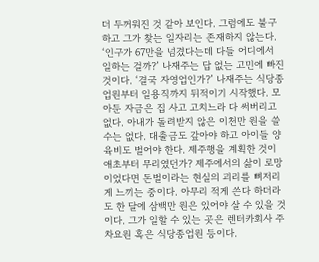더 두꺼워진 것 같아 보인다. 그럼에도 불구하고 그가 찾는 일자리는 존재하지 않는다. ‘인구가 67만을 넘겼다는데 다들 어디에서 일하는 걸까?’ 나재주는 답 없는 고민에 빠진 것이다. ‘결국 자영업인가?’ 나재주는 식당종업원부터 일용직까지 뒤적이기 시작했다. 모아둔 자금은 집 사고 고치느라 다 써버리고 없다. 아내가 돌려받지 않은 이천만 원을 쓸 수는 없다. 대출금도 갚아야 하고 아이들 양육비도 벌어야 한다. 제주행을 계획한 것이 애초부터 무리였던가? 제주에서의 삶이 로망이었다면 돈벌이라는 현실의 괴리를 뼈저리게 느끼는 중이다. 아무리 적게 쓴다 하더라도 한 달에 삼백만 원은 있어야 살 수 있을 것이다. 그가 일할 수 있는 곳은 렌터카회사 주차요원 혹은 식당종업원 등이다.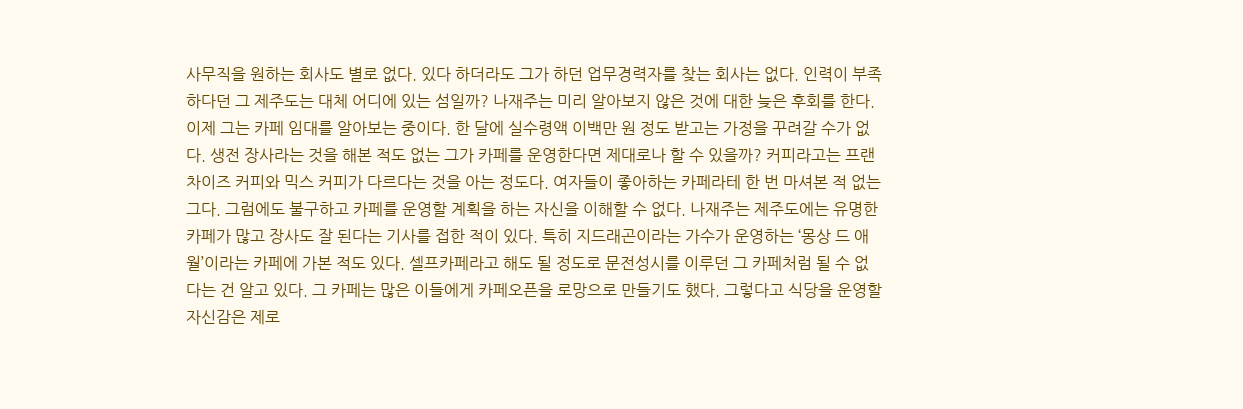사무직을 원하는 회사도 별로 없다. 있다 하더라도 그가 하던 업무경력자를 찾는 회사는 없다. 인력이 부족하다던 그 제주도는 대체 어디에 있는 섬일까? 나재주는 미리 알아보지 않은 것에 대한 늦은 후회를 한다.
이제 그는 카페 임대를 알아보는 중이다. 한 달에 실수령액 이백만 원 정도 받고는 가정을 꾸려갈 수가 없다. 생전 장사라는 것을 해본 적도 없는 그가 카페를 운영한다면 제대로나 할 수 있을까? 커피라고는 프랜차이즈 커피와 믹스 커피가 다르다는 것을 아는 정도다. 여자들이 좋아하는 카페라테 한 번 마셔본 적 없는 그다. 그럼에도 불구하고 카페를 운영할 계획을 하는 자신을 이해할 수 없다. 나재주는 제주도에는 유명한 카페가 많고 장사도 잘 된다는 기사를 접한 적이 있다. 특히 지드래곤이라는 가수가 운영하는 ‘몽상 드 애월’이라는 카페에 가본 적도 있다. 셀프카페라고 해도 될 정도로 문전성시를 이루던 그 카페처럼 될 수 없다는 건 알고 있다. 그 카페는 많은 이들에게 카페오픈을 로망으로 만들기도 했다. 그렇다고 식당을 운영할 자신감은 제로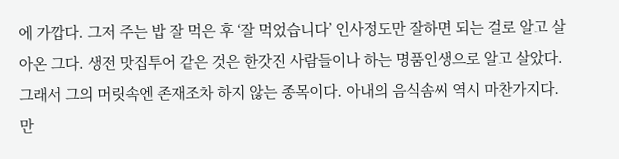에 가깝다. 그저 주는 밥 잘 먹은 후 ‘잘 먹었습니다’ 인사정도만 잘하면 되는 걸로 알고 살아온 그다. 생전 맛집투어 같은 것은 한갓진 사람들이나 하는 명품인생으로 알고 살았다. 그래서 그의 머릿속엔 존재조차 하지 않는 종목이다. 아내의 음식솜씨 역시 마찬가지다. 만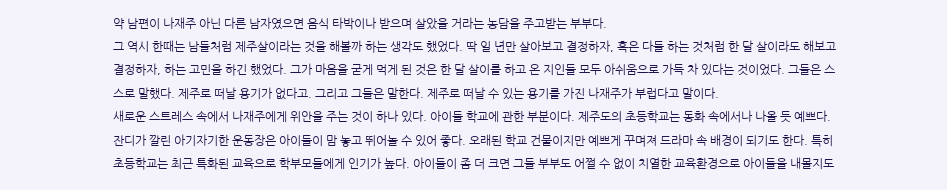약 남편이 나재주 아닌 다른 남자였으면 음식 타박이나 받으며 살았을 거라는 농담을 주고받는 부부다.
그 역시 한때는 남들처럼 제주살이라는 것을 해볼까 하는 생각도 했었다. 딱 일 년만 살아보고 결정하자, 혹은 다들 하는 것처럼 한 달 살이라도 해보고 결정하자, 하는 고민을 하긴 했었다. 그가 마음을 굳게 먹게 된 것은 한 달 살이를 하고 온 지인들 모두 아쉬움으로 가득 차 있다는 것이었다. 그들은 스스로 말했다. 제주로 떠날 용기가 없다고. 그리고 그들은 말한다. 제주로 떠날 수 있는 용기를 가진 나재주가 부럽다고 말이다.
새로운 스트레스 속에서 나재주에게 위안을 주는 것이 하나 있다. 아이들 학교에 관한 부분이다. 제주도의 초등학교는 동화 속에서나 나올 듯 예쁘다. 잔디가 깔린 아기자기한 운동장은 아이들이 맘 놓고 뛰어놀 수 있어 좋다. 오래된 학교 건물이지만 예쁘게 꾸며져 드라마 속 배경이 되기도 한다. 특히 초등학교는 최근 특화된 교육으로 학부모들에게 인기가 높다. 아이들이 좀 더 크면 그들 부부도 어쩔 수 없이 치열한 교육환경으로 아이들을 내몰지도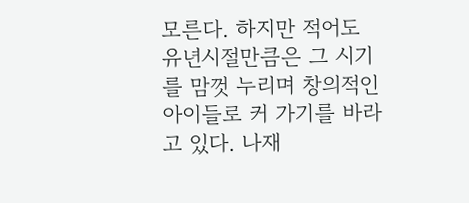모른다. 하지만 적어도 유년시절만큼은 그 시기를 맘껏 누리며 창의적인 아이들로 커 가기를 바라고 있다. 나재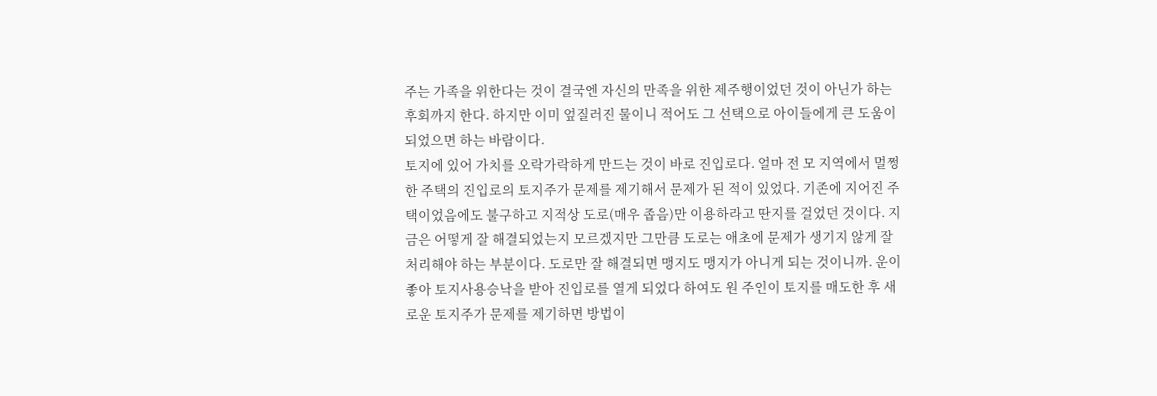주는 가족을 위한다는 것이 결국엔 자신의 만족을 위한 제주행이었던 것이 아닌가 하는 후회까지 한다. 하지만 이미 엎질러진 물이니 적어도 그 선택으로 아이들에게 큰 도움이 되었으면 하는 바람이다.
토지에 있어 가치를 오락가락하게 만드는 것이 바로 진입로다. 얼마 전 모 지역에서 멀쩡한 주택의 진입로의 토지주가 문제를 제기해서 문제가 된 적이 있었다. 기존에 지어진 주택이었음에도 불구하고 지적상 도로(매우 좁음)만 이용하라고 딴지를 걸었던 것이다. 지금은 어떻게 잘 해결되었는지 모르겠지만 그만큼 도로는 애초에 문제가 생기지 않게 잘 처리해야 하는 부분이다. 도로만 잘 해결되면 맹지도 맹지가 아니게 되는 것이니까. 운이 좋아 토지사용승낙을 받아 진입로를 열게 되었다 하여도 원 주인이 토지를 매도한 후 새로운 토지주가 문제를 제기하면 방법이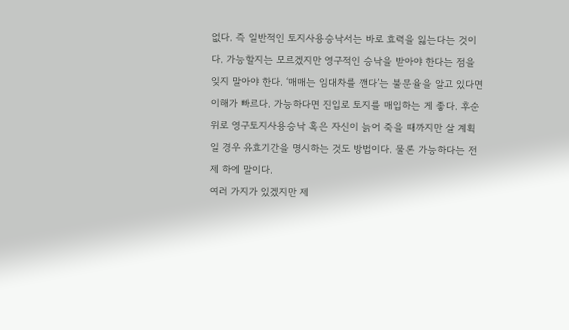없다. 즉 일반적인 토지사용승낙서는 바로 효력을 잃는다는 것이다. 가능할지는 모르겠지만 영구적인 승낙을 받아야 한다는 점을 잊지 말아야 한다. ‘매매는 임대차를 깬다’는 불문율을 알고 있다면 이해가 빠르다. 가능하다면 진입로 토지를 매입하는 게 좋다. 후순위로 영구토지사용승낙 혹은 자신이 늙어 죽을 때까지만 살 계획일 경우 유효기간을 명시하는 것도 방법이다. 물론 가능하다는 전제 하에 말이다.
여러 가지가 있겠지만 제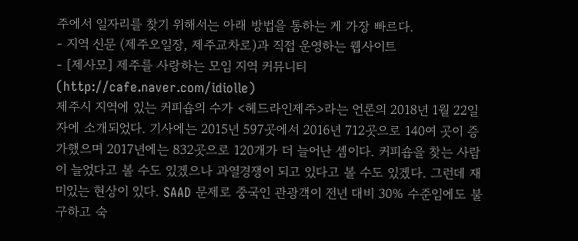주에서 일자리를 찾기 위해서는 아래 방법을 통하는 게 가장 빠르다.
- 지역 신문 (제주오일장, 제주교차로)과 직접 운영하는 웹사이트
- [제사모] 제주를 사랑하는 모임 지역 커뮤니티 (http://cafe.naver.com/idiolle)
제주시 지역에 있는 커피숍의 수가 <헤드라인제주>라는 언론의 2018년 1월 22일 자에 소개되었다. 기사에는 2015년 597곳에서 2016년 712곳으로 140여 곳이 증가했으며 2017년에는 832곳으로 120개가 더 늘어난 셈이다. 커피숍을 찾는 사람이 늘었다고 볼 수도 있겠으나 과열경쟁이 되고 있다고 볼 수도 있겠다. 그런데 재미있는 현상이 있다. SAAD 문제로 중국인 관광객이 전년 대비 30% 수준임에도 불구하고 숙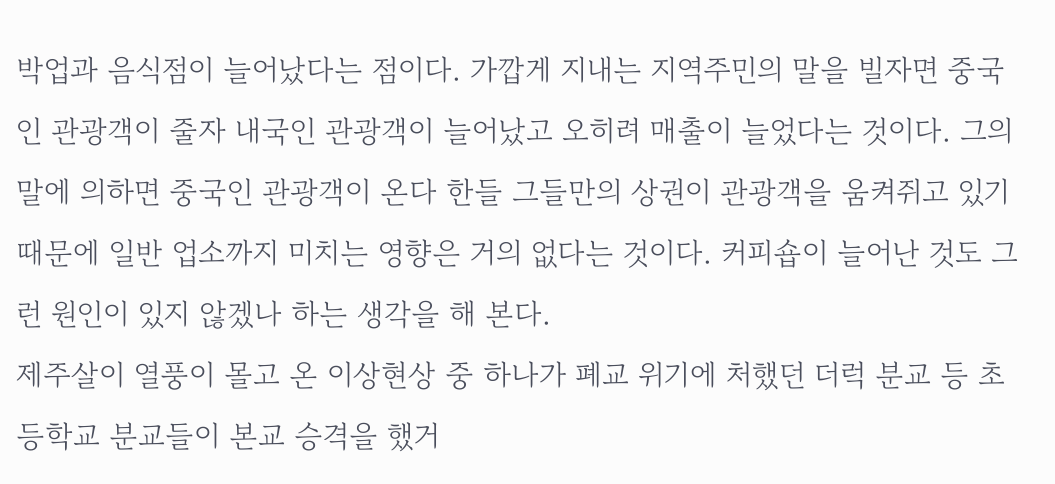박업과 음식점이 늘어났다는 점이다. 가깝게 지내는 지역주민의 말을 빌자면 중국인 관광객이 줄자 내국인 관광객이 늘어났고 오히려 매출이 늘었다는 것이다. 그의 말에 의하면 중국인 관광객이 온다 한들 그들만의 상권이 관광객을 움켜쥐고 있기 때문에 일반 업소까지 미치는 영향은 거의 없다는 것이다. 커피숍이 늘어난 것도 그런 원인이 있지 않겠나 하는 생각을 해 본다.
제주살이 열풍이 몰고 온 이상현상 중 하나가 폐교 위기에 처했던 더럭 분교 등 초등학교 분교들이 본교 승격을 했거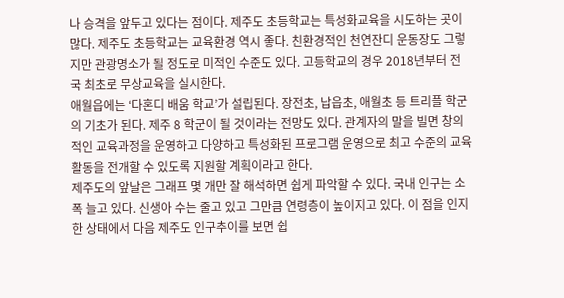나 승격을 앞두고 있다는 점이다. 제주도 초등학교는 특성화교육을 시도하는 곳이 많다. 제주도 초등학교는 교육환경 역시 좋다. 친환경적인 천연잔디 운동장도 그렇지만 관광명소가 될 정도로 미적인 수준도 있다. 고등학교의 경우 2018년부터 전국 최초로 무상교육을 실시한다.
애월읍에는 ‘다혼디 배움 학교’가 설립된다. 장전초, 납읍초, 애월초 등 트리플 학군의 기초가 된다. 제주 8 학군이 될 것이라는 전망도 있다. 관계자의 말을 빌면 창의적인 교육과정을 운영하고 다양하고 특성화된 프로그램 운영으로 최고 수준의 교육활동을 전개할 수 있도록 지원할 계획이라고 한다.
제주도의 앞날은 그래프 몇 개만 잘 해석하면 쉽게 파악할 수 있다. 국내 인구는 소폭 늘고 있다. 신생아 수는 줄고 있고 그만큼 연령층이 높이지고 있다. 이 점을 인지한 상태에서 다음 제주도 인구추이를 보면 쉽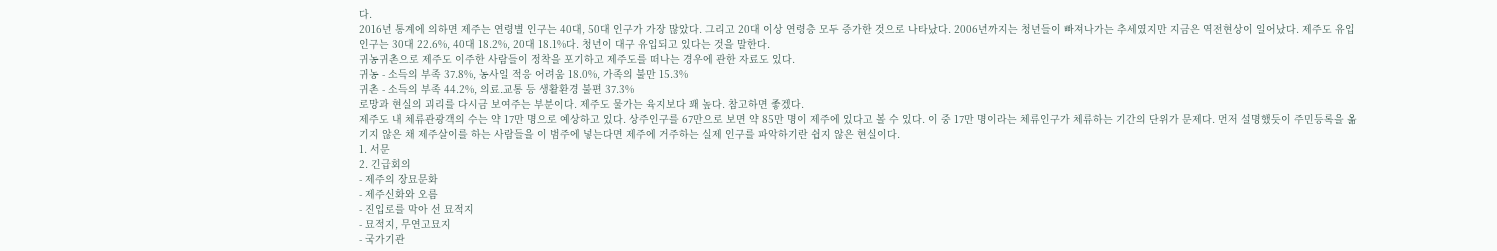다.
2016년 통계에 의하면 제주는 연령별 인구는 40대, 50대 인구가 가장 많았다. 그리고 20대 이상 연령층 모두 증가한 것으로 나타났다. 2006년까지는 청년들이 빠져나가는 추세였지만 지금은 역전현상이 일어났다. 제주도 유입인구는 30대 22.6%, 40대 18.2%, 20대 18.1%다. 청년이 대구 유입되고 있다는 것을 말한다.
귀농귀촌으로 제주도 이주한 사람들이 정착을 포기하고 제주도를 떠나는 경우에 관한 자료도 있다.
귀농 - 소득의 부족 37.8%, 농사일 적응 어려움 18.0%, 가족의 불만 15.3%
귀촌 - 소득의 부족 44.2%, 의료․교통 등 생활환경 불편 37.3%
로망과 현실의 괴리를 다시금 보여주는 부분이다. 제주도 물가는 육지보다 꽤 높다. 참고하면 좋겠다.
제주도 내 체류관광객의 수는 약 17만 명으로 예상하고 있다. 상주인구를 67만으로 보면 약 85만 명이 제주에 있다고 볼 수 있다. 이 중 17만 명이라는 체류인구가 체류하는 기간의 단위가 문제다. 먼저 설명했듯이 주민등록을 옮기지 않은 채 제주살이를 하는 사람들을 이 범주에 넣는다면 제주에 거주하는 실제 인구를 파악하기란 쉽지 않은 현실이다.
1. 서문
2. 긴급회의
- 제주의 장묘문화
- 제주신화와 오름
- 진입로를 막아 선 묘적지
- 묘적지, 무연고묘지
- 국가기관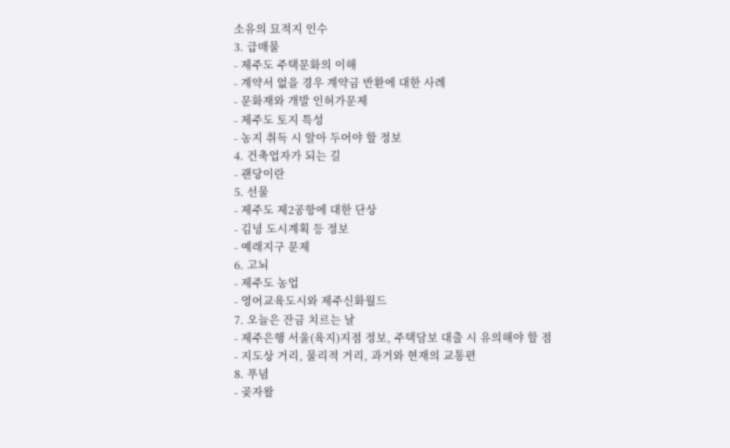소유의 묘적지 인수
3. 급매물
- 제주도 주택문화의 이해
- 계약서 없을 경우 계약금 반환에 대한 사례
- 문화재와 개발 인허가문제
- 제주도 토지 특성
- 농지 취득 시 알아 두어야 할 정보
4. 건축업자가 되는 길
- 괜당이란
5. 선물
- 제주도 제2공항에 대한 단상
- 김녕 도시계획 등 정보
- 예래지구 문제
6. 고뇌
- 제주도 농업
- 영어교육도시와 제주신화월드
7. 오늘은 잔금 치르는 날
- 제주은행 서울(육지)지점 정보, 주택담보 대출 시 유의해야 할 점
- 지도상 거리, 물리적 거리, 과거와 현재의 교통편
8. 푸념
- 곶자왈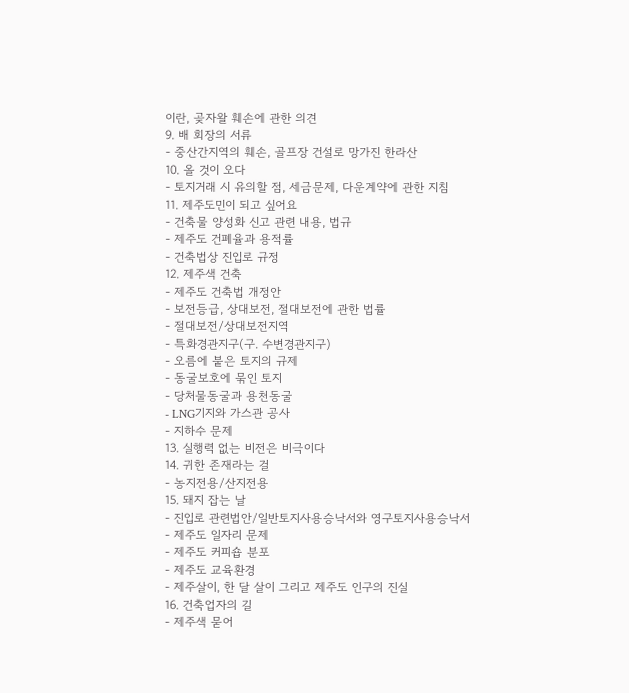이란, 곶자왈 훼손에 관한 의견
9. 배 회장의 서류
- 중산간지역의 훼손, 골프장 건설로 망가진 한라산
10. 올 것이 오다
- 토지거래 시 유의할 점, 세금문제, 다운계약에 관한 지침
11. 제주도민이 되고 싶어요
- 건축물 양성화 신고 관련 내용, 법규
- 제주도 건폐율과 용적률
- 건축법상 진입로 규정
12. 제주색 건축
- 제주도 건축법 개정안
- 보전등급, 상대보전, 절대보전에 관한 법률
- 절대보전/상대보전지역
- 특화경관지구(구. 수변경관지구)
- 오름에 붙은 토지의 규제
- 동굴보호에 묶인 토지
- 당처물동굴과 용천동굴
- LNG기지와 가스관 공사
- 지하수 문제
13. 실행력 없는 비전은 비극이다
14. 귀한 존재라는 걸
- 농지전용/산지전용
15. 돼지 잡는 날
- 진입로 관련법안/일반토지사용승낙서와 영구토지사용승낙서
- 제주도 일자리 문제
- 제주도 커피숍 분포
- 제주도 교육환경
- 제주살이, 한 달 살이 그리고 제주도 인구의 진실
16. 건축업자의 길
- 제주색 묻어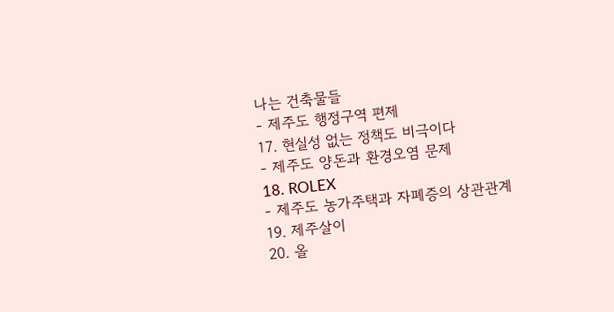나는 건축물들
- 제주도 행정구역 편제
17. 현실성 없는 정책도 비극이다
- 제주도 양돈과 환경오염 문제
18. ROLEX
- 제주도 농가주택과 자폐증의 상관관계
19. 제주살이
20. 올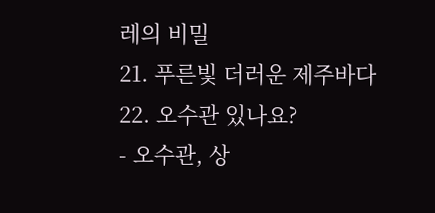레의 비밀
21. 푸른빛 더러운 제주바다
22. 오수관 있나요?
- 오수관, 상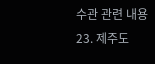수관 관련 내용
23. 제주도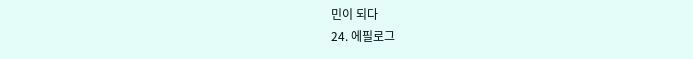민이 되다
24. 에필로그